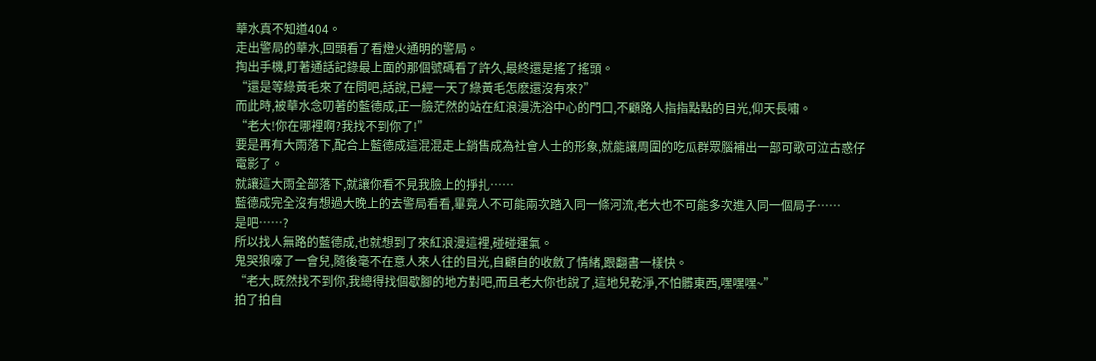華水真不知道404。
走出警局的華水,回頭看了看燈火通明的警局。
掏出手機,盯著通話記錄最上面的那個號碼看了許久,最終還是搖了搖頭。
“還是等綠黃毛來了在問吧,話說,已經一天了綠黃毛怎麽還沒有來?”
而此時,被華水念叨著的藍德成,正一臉茫然的站在紅浪漫洗浴中心的門口,不顧路人指指點點的目光,仰天長嘯。
“老大!你在哪裡啊?我找不到你了!”
要是再有大雨落下,配合上藍德成這混混走上銷售成為社會人士的形象,就能讓周圍的吃瓜群眾腦補出一部可歌可泣古惑仔電影了。
就讓這大雨全部落下,就讓你看不見我臉上的掙扎……
藍德成完全沒有想過大晚上的去警局看看,畢竟人不可能兩次踏入同一條河流,老大也不可能多次進入同一個局子……
是吧……?
所以找人無路的藍德成,也就想到了來紅浪漫這裡,碰碰運氣。
鬼哭狼嚎了一會兒,隨後毫不在意人來人往的目光,自顧自的收斂了情緒,跟翻書一樣快。
“老大,既然找不到你,我總得找個歇腳的地方對吧,而且老大你也說了,這地兒乾淨,不怕髒東西,嘿嘿嘿~”
拍了拍自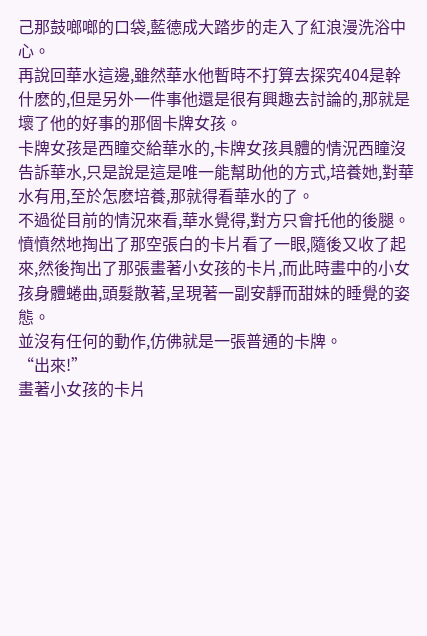己那鼓啷啷的口袋,藍德成大踏步的走入了紅浪漫洗浴中心。
再說回華水這邊,雖然華水他暫時不打算去探究404是幹什麽的,但是另外一件事他還是很有興趣去討論的,那就是壞了他的好事的那個卡牌女孩。
卡牌女孩是西瞳交給華水的,卡牌女孩具體的情況西瞳沒告訴華水,只是說是這是唯一能幫助他的方式,培養她,對華水有用,至於怎麽培養,那就得看華水的了。
不過從目前的情況來看,華水覺得,對方只會托他的後腿。
憤憤然地掏出了那空張白的卡片看了一眼,隨後又收了起來,然後掏出了那張畫著小女孩的卡片,而此時畫中的小女孩身體蜷曲,頭髮散著,呈現著一副安靜而甜妹的睡覺的姿態。
並沒有任何的動作,仿佛就是一張普通的卡牌。
“出來!”
畫著小女孩的卡片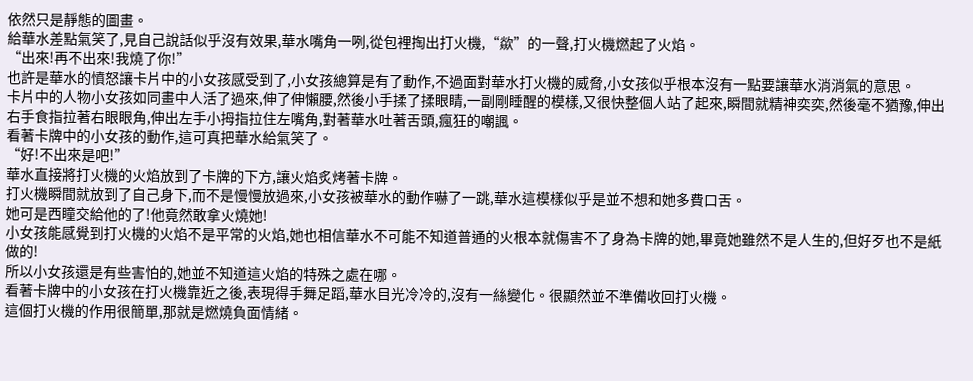依然只是靜態的圖畫。
給華水差點氣笑了,見自己說話似乎沒有效果,華水嘴角一咧,從包裡掏出打火機,“歘”的一聲,打火機燃起了火焰。
“出來!再不出來!我燒了你!”
也許是華水的憤怒讓卡片中的小女孩感受到了,小女孩總算是有了動作,不過面對華水打火機的威脅,小女孩似乎根本沒有一點要讓華水消消氣的意思。
卡片中的人物小女孩如同畫中人活了過來,伸了伸懶腰,然後小手揉了揉眼睛,一副剛睡醒的模樣,又很快整個人站了起來,瞬間就精神奕奕,然後毫不猶豫,伸出右手食指拉著右眼眼角,伸出左手小拇指拉住左嘴角,對著華水吐著舌頭,瘋狂的嘲諷。
看著卡牌中的小女孩的動作,這可真把華水給氣笑了。
“好!不出來是吧!”
華水直接將打火機的火焰放到了卡牌的下方,讓火焰炙烤著卡牌。
打火機瞬間就放到了自己身下,而不是慢慢放過來,小女孩被華水的動作嚇了一跳,華水這模樣似乎是並不想和她多費口舌。
她可是西瞳交給他的了!他竟然敢拿火燒她!
小女孩能感覺到打火機的火焰不是平常的火焰,她也相信華水不可能不知道普通的火根本就傷害不了身為卡牌的她,畢竟她雖然不是人生的,但好歹也不是紙做的!
所以小女孩還是有些害怕的,她並不知道這火焰的特殊之處在哪。
看著卡牌中的小女孩在打火機靠近之後,表現得手舞足蹈,華水目光冷冷的,沒有一絲變化。很顯然並不準備收回打火機。
這個打火機的作用很簡單,那就是燃燒負面情緒。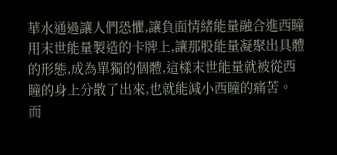華水通過讓人們恐懼,讓負面情緒能量融合進西瞳用末世能量製造的卡牌上,讓那股能量凝聚出具體的形態,成為單獨的個體,這樣末世能量就被從西瞳的身上分散了出來,也就能減小西瞳的痛苦。
而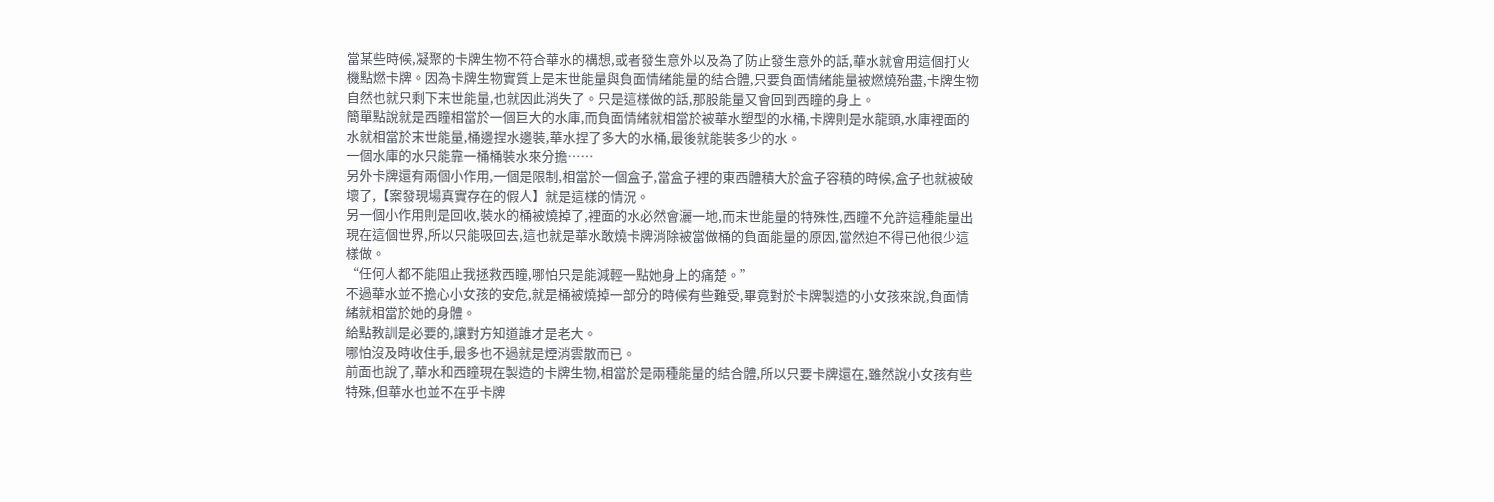當某些時候,凝聚的卡牌生物不符合華水的構想,或者發生意外以及為了防止發生意外的話,華水就會用這個打火機點燃卡牌。因為卡牌生物實質上是末世能量與負面情緒能量的結合體,只要負面情緒能量被燃燒殆盡,卡牌生物自然也就只剩下末世能量,也就因此消失了。只是這樣做的話,那股能量又會回到西瞳的身上。
簡單點說就是西瞳相當於一個巨大的水庫,而負面情緒就相當於被華水塑型的水桶,卡牌則是水龍頭,水庫裡面的水就相當於末世能量,桶邊捏水邊裝,華水捏了多大的水桶,最後就能裝多少的水。
一個水庫的水只能靠一桶桶裝水來分擔……
另外卡牌還有兩個小作用,一個是限制,相當於一個盒子,當盒子裡的東西體積大於盒子容積的時候,盒子也就被破壞了,【案發現場真實存在的假人】就是這樣的情況。
另一個小作用則是回收,裝水的桶被燒掉了,裡面的水必然會灑一地,而末世能量的特殊性,西瞳不允許這種能量出現在這個世界,所以只能吸回去,這也就是華水敢燒卡牌消除被當做桶的負面能量的原因,當然迫不得已他很少這樣做。
“任何人都不能阻止我拯救西瞳,哪怕只是能減輕一點她身上的痛楚。”
不過華水並不擔心小女孩的安危,就是桶被燒掉一部分的時候有些難受,畢竟對於卡牌製造的小女孩來說,負面情緒就相當於她的身體。
給點教訓是必要的,讓對方知道誰才是老大。
哪怕沒及時收住手,最多也不過就是煙消雲散而已。
前面也說了,華水和西瞳現在製造的卡牌生物,相當於是兩種能量的結合體,所以只要卡牌還在,雖然說小女孩有些特殊,但華水也並不在乎卡牌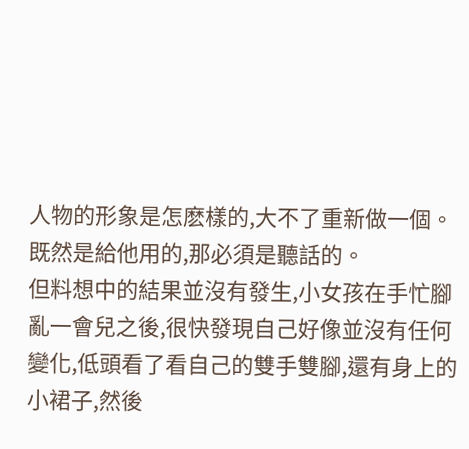人物的形象是怎麽樣的,大不了重新做一個。
既然是給他用的,那必須是聽話的。
但料想中的結果並沒有發生,小女孩在手忙腳亂一會兒之後,很快發現自己好像並沒有任何變化,低頭看了看自己的雙手雙腳,還有身上的小裙子,然後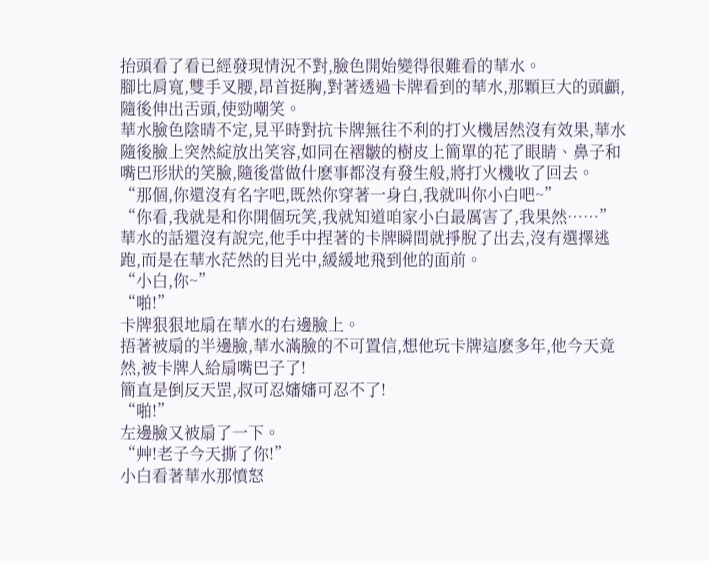抬頭看了看已經發現情況不對,臉色開始變得很難看的華水。
腳比肩寬,雙手叉腰,昂首挺胸,對著透過卡牌看到的華水,那顆巨大的頭顱,隨後伸出舌頭,使勁嘲笑。
華水臉色陰晴不定,見平時對抗卡牌無往不利的打火機居然沒有效果,華水隨後臉上突然綻放出笑容,如同在褶皺的樹皮上簡單的花了眼睛、鼻子和嘴巴形狀的笑臉,隨後當做什麽事都沒有發生般,將打火機收了回去。
“那個,你還沒有名字吧,既然你穿著一身白,我就叫你小白吧~”
“你看,我就是和你開個玩笑,我就知道咱家小白最厲害了,我果然……”
華水的話還沒有說完,他手中捏著的卡牌瞬間就掙脫了出去,沒有選擇逃跑,而是在華水茫然的目光中,緩緩地飛到他的面前。
“小白,你~”
“啪!”
卡牌狠狠地扇在華水的右邊臉上。
捂著被扇的半邊臉,華水滿臉的不可置信,想他玩卡牌這麽多年,他今天竟然,被卡牌人給扇嘴巴子了!
簡直是倒反天罡,叔可忍嬸嬸可忍不了!
“啪!”
左邊臉又被扇了一下。
“艸!老子今天撕了你!”
小白看著華水那憤怒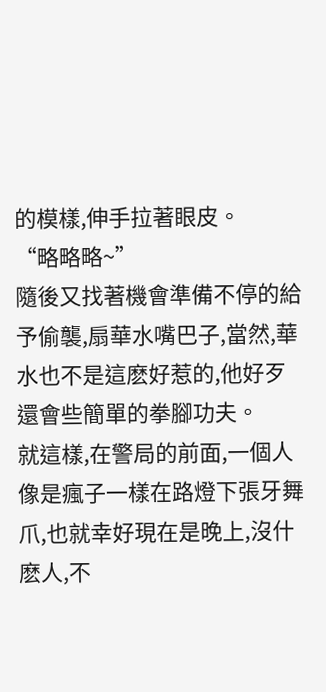的模樣,伸手拉著眼皮。
“略略略~”
隨後又找著機會準備不停的給予偷襲,扇華水嘴巴子,當然,華水也不是這麽好惹的,他好歹還會些簡單的拳腳功夫。
就這樣,在警局的前面,一個人像是瘋子一樣在路燈下張牙舞爪,也就幸好現在是晚上,沒什麽人,不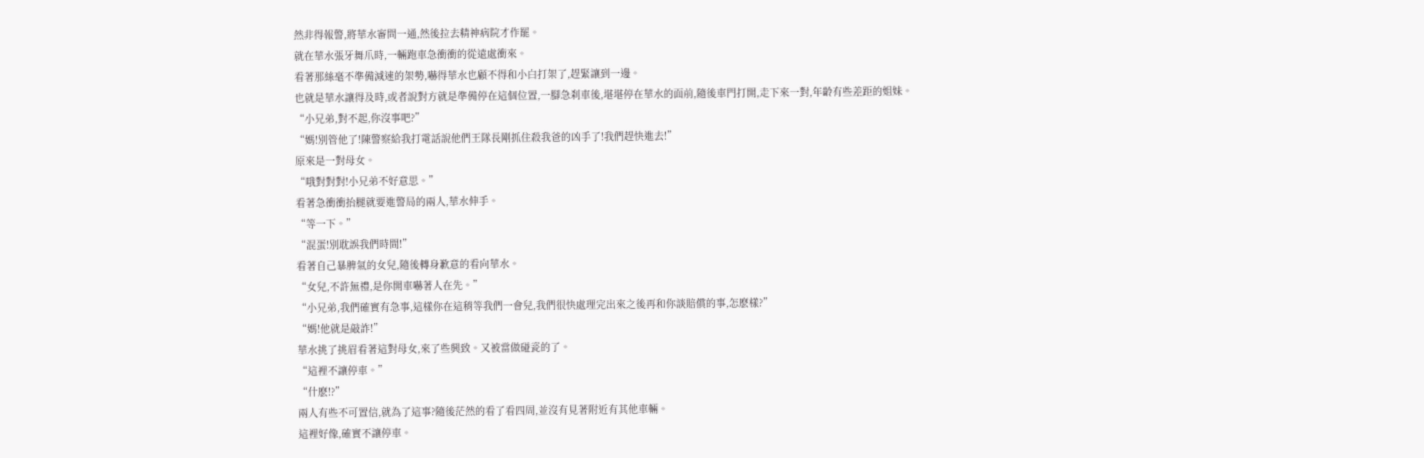然非得報警,將華水審問一通,然後拉去精神病院才作罷。
就在華水張牙舞爪時,一輛跑車急衝衝的從遠處衝來。
看著那絲毫不準備減速的架勢,嚇得華水也顧不得和小白打架了,趕緊讓到一邊。
也就是華水讓得及時,或者說對方就是準備停在這個位置,一腳急刹車後,堪堪停在華水的面前,隨後車門打開,走下來一對,年齡有些差距的姐妹。
“小兄弟,對不起,你沒事吧?”
“媽!別管他了!陳警察給我打電話說他們王隊長剛抓住殺我爸的凶手了!我們趕快進去!”
原來是一對母女。
“哦對對對!小兄弟不好意思。”
看著急衝衝抬腿就要進警局的兩人,華水伸手。
“等一下。”
“混蛋!別耽誤我們時間!”
看著自己暴脾氣的女兒,隨後轉身歉意的看向華水。
“女兒,不許無禮,是你開車嚇著人在先。”
“小兄弟,我們確實有急事,這樣你在這稍等我們一會兒,我們很快處理完出來之後再和你談賠償的事,怎麽樣?”
“媽!他就是敲詐!”
華水挑了挑眉看著這對母女,來了些興致。又被當做碰瓷的了。
“這裡不讓停車。”
“什麽!?”
兩人有些不可置信,就為了這事?隨後茫然的看了看四周,並沒有見著附近有其他車輛。
這裡好像,確實不讓停車。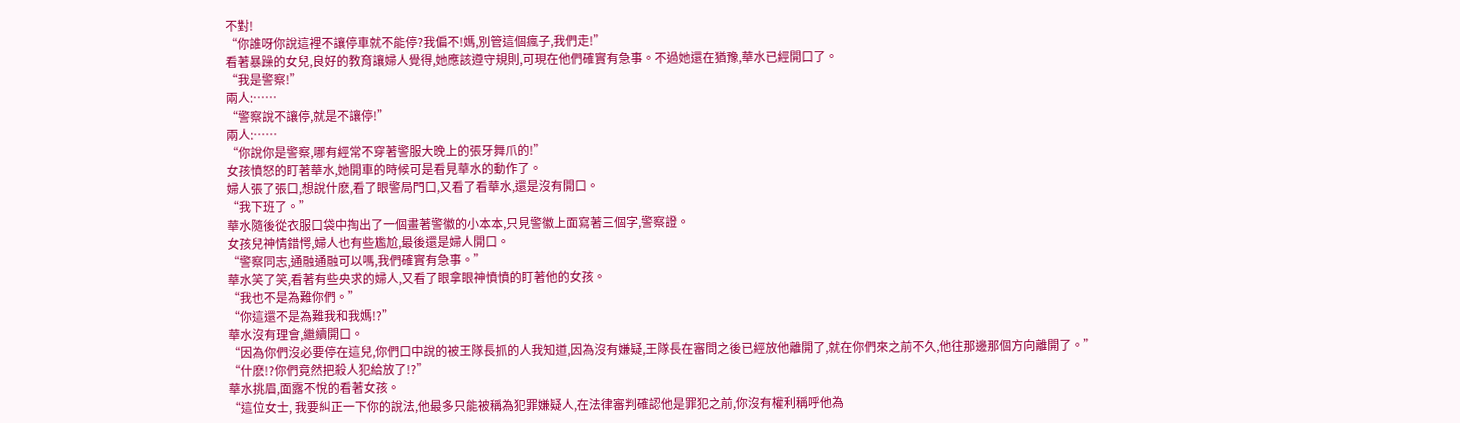不對!
“你誰呀你說這裡不讓停車就不能停?我偏不!媽,別管這個瘋子,我們走!”
看著暴躁的女兒,良好的教育讓婦人覺得,她應該遵守規則,可現在他們確實有急事。不過她還在猶豫,華水已經開口了。
“我是警察!”
兩人:……
“警察說不讓停,就是不讓停!”
兩人:……
“你說你是警察,哪有經常不穿著警服大晚上的張牙舞爪的!”
女孩憤怒的盯著華水,她開車的時候可是看見華水的動作了。
婦人張了張口,想說什麽,看了眼警局門口,又看了看華水,還是沒有開口。
“我下班了。”
華水隨後從衣服口袋中掏出了一個畫著警徽的小本本,只見警徽上面寫著三個字,警察證。
女孩兒神情錯愕,婦人也有些尷尬,最後還是婦人開口。
“警察同志,通融通融可以嗎,我們確實有急事。”
華水笑了笑,看著有些央求的婦人,又看了眼拿眼神憤憤的盯著他的女孩。
“我也不是為難你們。”
“你這還不是為難我和我媽!?”
華水沒有理會,繼續開口。
“因為你們沒必要停在這兒,你們口中說的被王隊長抓的人我知道,因為沒有嫌疑,王隊長在審問之後已經放他離開了,就在你們來之前不久,他往那邊那個方向離開了。”
“什麽!?你們竟然把殺人犯給放了!?”
華水挑眉,面露不悅的看著女孩。
“這位女士, 我要糾正一下你的說法,他最多只能被稱為犯罪嫌疑人,在法律審判確認他是罪犯之前,你沒有權利稱呼他為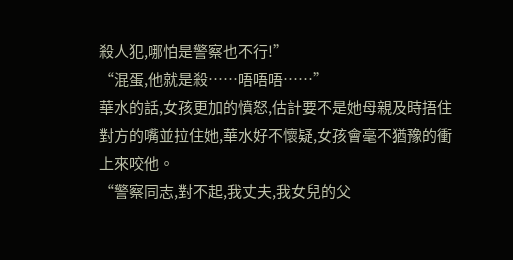殺人犯,哪怕是警察也不行!”
“混蛋,他就是殺……唔唔唔……”
華水的話,女孩更加的憤怒,估計要不是她母親及時捂住對方的嘴並拉住她,華水好不懷疑,女孩會毫不猶豫的衝上來咬他。
“警察同志,對不起,我丈夫,我女兒的父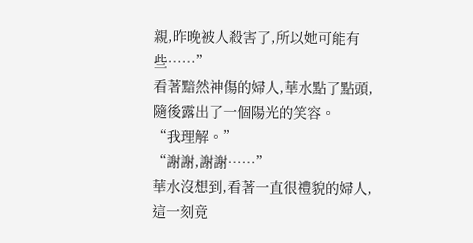親,昨晚被人殺害了,所以她可能有些……”
看著黯然神傷的婦人,華水點了點頭,隨後露出了一個陽光的笑容。
“我理解。”
“謝謝,謝謝……”
華水沒想到,看著一直很禮貌的婦人,這一刻竟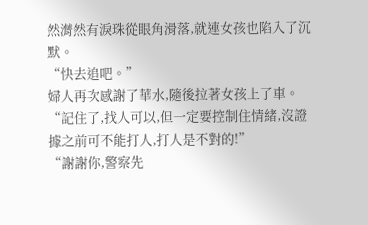然潸然有淚珠從眼角滑落,就連女孩也陷入了沉默。
“快去追吧。”
婦人再次感謝了華水,隨後拉著女孩上了車。
“記住了,找人可以,但一定要控制住情緒,沒證據之前可不能打人,打人是不對的!”
“謝謝你,警察先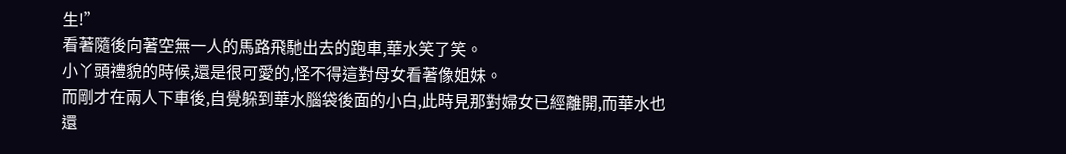生!”
看著隨後向著空無一人的馬路飛馳出去的跑車,華水笑了笑。
小丫頭禮貌的時候,還是很可愛的,怪不得這對母女看著像姐妹。
而剛才在兩人下車後,自覺躲到華水腦袋後面的小白,此時見那對婦女已經離開,而華水也還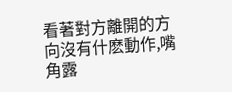看著對方離開的方向沒有什麽動作,嘴角露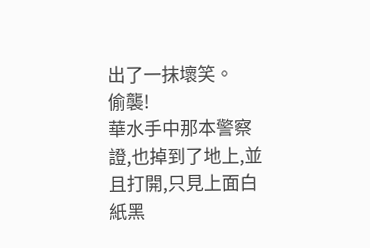出了一抹壞笑。
偷襲!
華水手中那本警察證,也掉到了地上,並且打開,只見上面白紙黑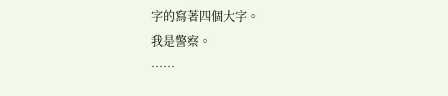字的寫著四個大字。
我是警察。
……